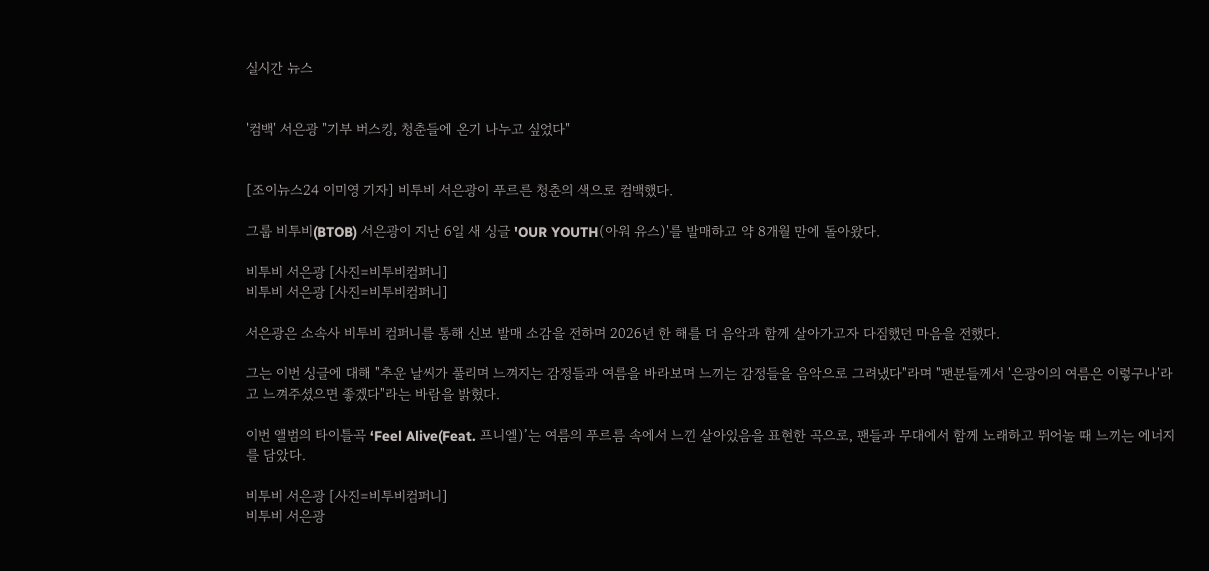실시간 뉴스


'컴백' 서은광 "기부 버스킹, 청춘들에 온기 나누고 싶었다"


[조이뉴스24 이미영 기자] 비투비 서은광이 푸르른 청춘의 색으로 컴백했다.

그룹 비투비(BTOB) 서은광이 지난 6일 새 싱글 'OUR YOUTH(아워 유스)'를 발매하고 약 8개월 만에 돌아왔다.

비투비 서은광 [사진=비투비컴퍼니]
비투비 서은광 [사진=비투비컴퍼니]

서은광은 소속사 비투비 컴퍼니를 통해 신보 발매 소감을 전하며 2026년 한 해를 더 음악과 함께 살아가고자 다짐했던 마음을 전했다.

그는 이번 싱글에 대해 "추운 날씨가 풀리며 느껴지는 감정들과 여름을 바라보며 느끼는 감정들을 음악으로 그려냈다"라며 "팬분들께서 '은광이의 여름은 이렇구나'라고 느껴주셨으면 좋겠다"라는 바람을 밝혔다.

이번 앨범의 타이틀곡 ‘Feel Alive(Feat. 프니엘)’는 여름의 푸르름 속에서 느낀 살아있음을 표현한 곡으로, 팬들과 무대에서 함께 노래하고 뛰어놀 때 느끼는 에너지를 담았다.

비투비 서은광 [사진=비투비컴퍼니]
비투비 서은광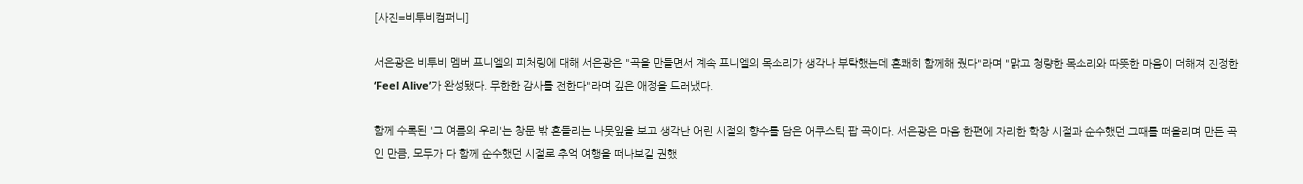[사진=비투비컴퍼니]

서은광은 비투비 멤버 프니엘의 피처링에 대해 서은광은 "곡을 만들면서 계속 프니엘의 목소리가 생각나 부탁했는데 흔쾌히 함께해 줬다"라며 "맑고 청량한 목소리와 따뜻한 마음이 더해져 진정한 ‘Feel Alive’가 완성됐다. 무한한 감사를 전한다"라며 깊은 애정을 드러냈다.

함께 수록된 '그 여름의 우리'는 창문 밖 흔들리는 나뭇잎을 보고 생각난 어린 시절의 향수를 담은 어쿠스틱 팝 곡이다. 서은광은 마음 한편에 자리한 학창 시절과 순수했던 그때를 떠올리며 만든 곡인 만큼, 모두가 다 함께 순수했던 시절로 추억 여행을 떠나보길 권했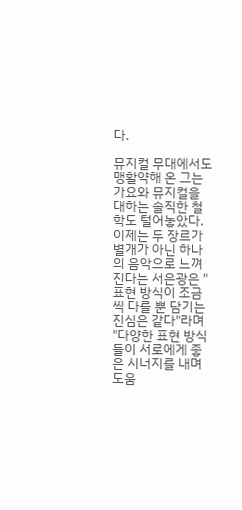다.

뮤지컬 무대에서도 맹활약해 온 그는 가요와 뮤지컬을 대하는 솔직한 철학도 털어놓았다. 이제는 두 장르가 별개가 아닌 하나의 음악으로 느껴진다는 서은광은 "표현 방식이 조금씩 다를 뿐 담기는 진심은 같다"라며 "다양한 표현 방식들이 서로에게 좋은 시너지를 내며 도움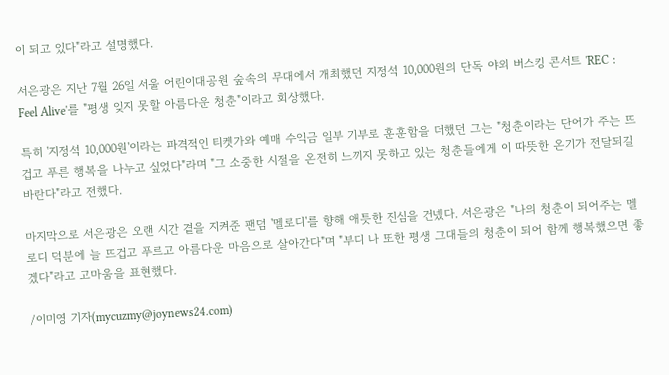이 되고 있다"라고 설명했다.

서은광은 지난 7월 26일 서울 어린이대공원 숲속의 무대에서 개최했던 지정석 10,000원의 단독 야외 버스킹 콘서트 'REC : Feel Alive'를 "평생 잊지 못할 아름다운 청춘"이라고 회상했다.

특히 '지정석 10,000원'이라는 파격적인 티켓가와 예매 수익금 일부 기부로 훈훈함을 더했던 그는 "청춘이라는 단어가 주는 뜨겁고 푸른 행복을 나누고 싶었다"라며 "그 소중한 시절을 온전히 느끼지 못하고 있는 청춘들에게 이 따뜻한 온기가 전달되길 바란다"라고 전했다.

마지막으로 서은광은 오랜 시간 곁을 지켜준 팬덤 '멜로디'를 향해 애틋한 진심을 건넸다. 서은광은 "나의 청춘이 되어주는 멜로디 덕분에 늘 뜨겁고 푸르고 아름다운 마음으로 살아간다"며 "부디 나 또한 평생 그대들의 청춘이 되어 함께 행복했으면 좋겠다"라고 고마움을 표현했다.

/이미영 기자(mycuzmy@joynews24.com)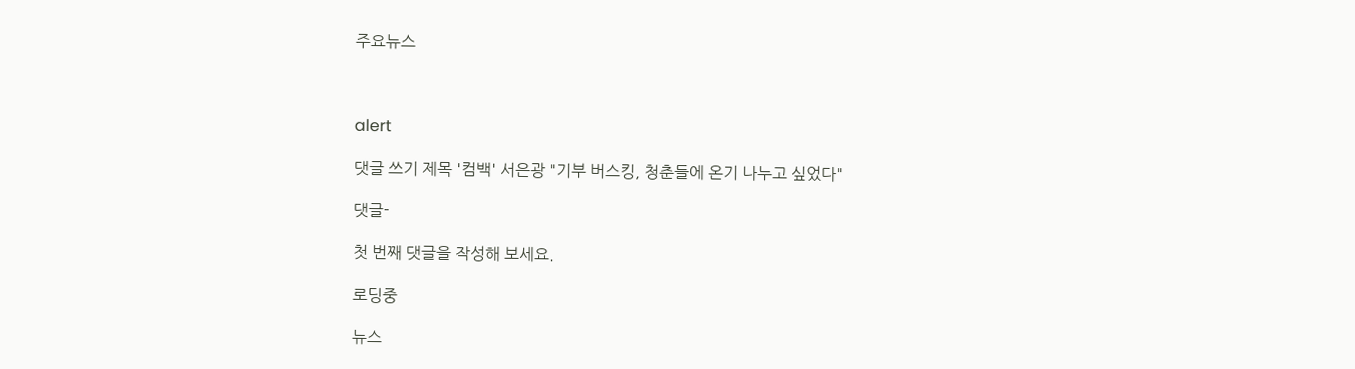주요뉴스



alert

댓글 쓰기 제목 '컴백' 서은광 "기부 버스킹, 청춘들에 온기 나누고 싶었다"

댓글-

첫 번째 댓글을 작성해 보세요.

로딩중

뉴스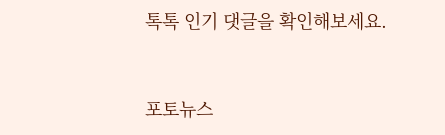톡톡 인기 댓글을 확인해보세요.



포토뉴스